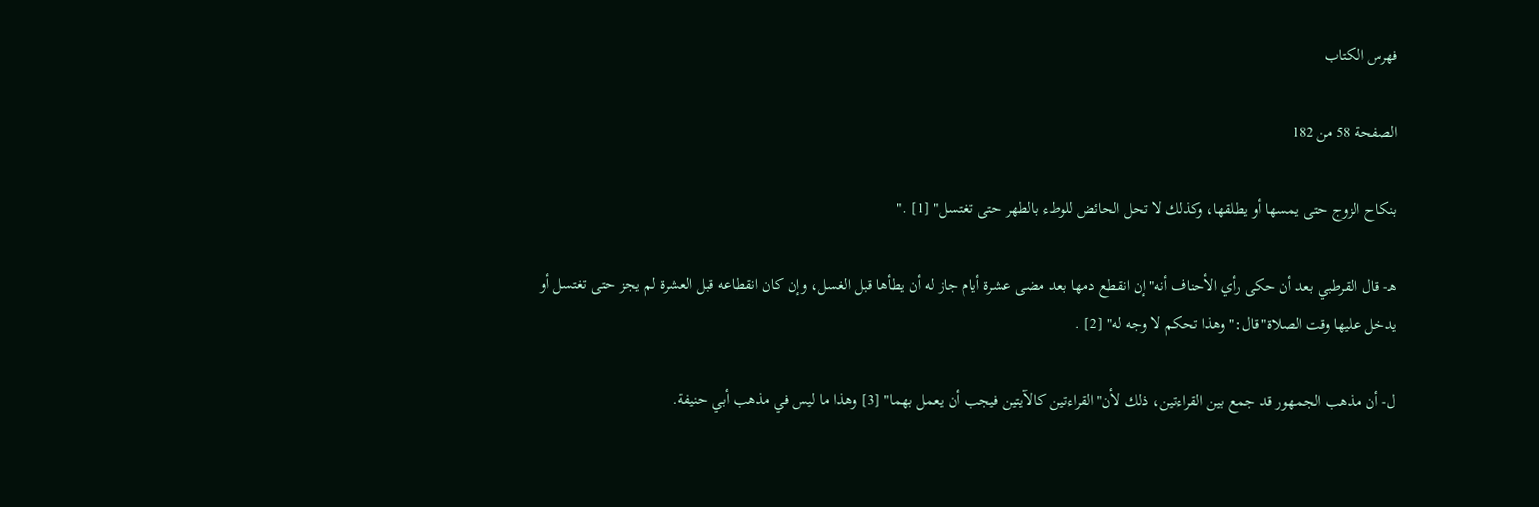فهرس الكتاب

الصفحة 58 من 182

بنكاح الزوج حتى يمسها أو يطلقها، وكذلك لا تحل الحائض للوطء بالطهر حتى تغتسل" [1] ."

هـ- قال القرطبي بعد أن حكى رأي الأحناف أنه"إن انقطع دمها بعد مضى عشرة أيام جاز له أن يطأها قبل الغسل، وإن كان انقطاعه قبل العشرة لم يجز حتى تغتسل أو يدخل عليها وقت الصلاة"قال:"وهذا تحكم لا وجه له" [2] .

ل- أن مذهب الجمهور قد جمع بين القراءتين، ذلك لأن"القراءتين كالآيتين فيجب أن يعمل بهما" [3] وهذا ما ليس في مذهب أبي حنيفة.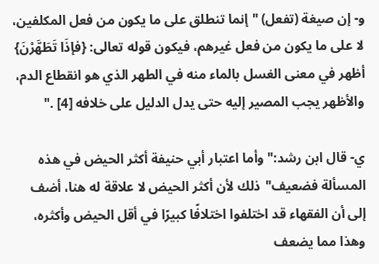و- إن صيغة (تفعل) "إنما تنطلق على ما يكون من فعل المكلفين، لا على ما يكون من فعل غيرهم، فيكون قوله تعالى: {فإذَا تَطَهَّرْنَ} أظهر في معنى الغسل بالماء منه في الطهر الذي هو انقطاع الدم، والأظهر يجب المصير إليه حتى يدل الدليل على خلافه [4] ."

ي- قال ابن رشد:"وأما اعتبار أبي حنيفة أكثر الحيض في هذه المسألة فضعيف"ذلك لأن أكثر الحيض لا علاقة له هنا، أضف إلى أن الفقهاء قد اختلفوا اختلافًا كبيرًا في أقل الحيض وأكثره، وهذا مما يضعف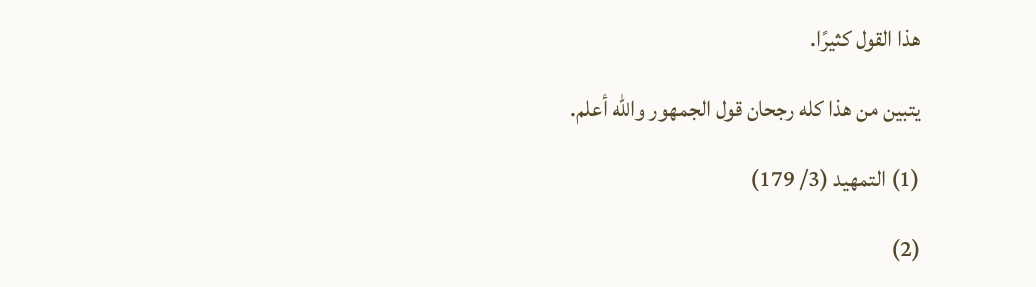هذا القول كثيرًا.

يتبين من هذا كله رجحان قول الجمهور والله أعلم.

(1) التمهيد (3/ 179)

(2)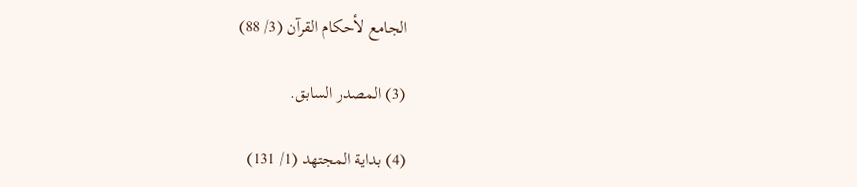الجامع لأحكام القرآن (3/ 88)

(3) المصدر السابق.

(4) بداية المجتهد (1/ 131)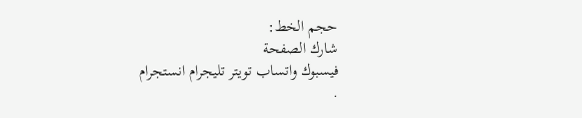حجم الخط:
شارك الصفحة
فيسبوك واتساب تويتر تليجرام انستجرام
.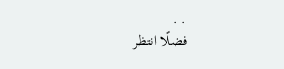. .
فضلًا انتظر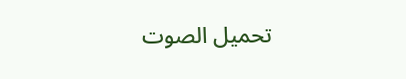تحميل الصوت